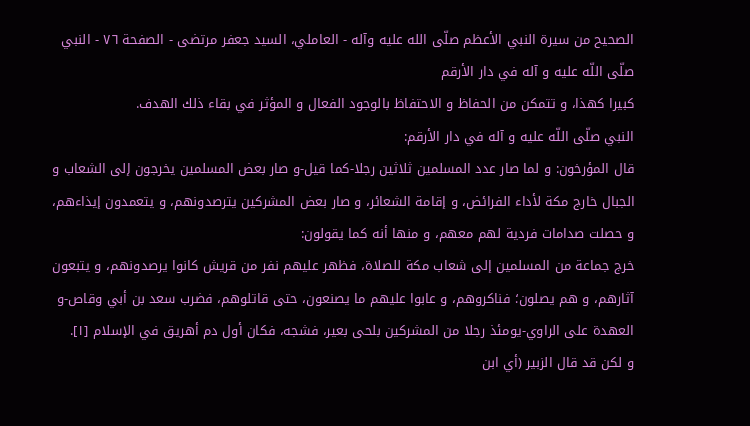الصحيح من سيرة النبي الأعظم صلّى الله عليه وآله - العاملي، السيد جعفر مرتضى - الصفحة ٧٦ - النبي صلّى اللّه عليه و آله في دار الأرقم
كبيرا كهذا، و تتمكن من الحفاظ و الاحتفاظ بالوجود الفعال و المؤثر في بقاء ذلك الهدف.
النبي صلّى اللّه عليه و آله في دار الأرقم:
قال المؤرخون: و لما صار عدد المسلمين ثلاثين رجلا-كما قيل-و صار بعض المسلمين يخرجون إلى الشعاب و الجبال خارج مكة لأداء الفرائض، و إقامة الشعائر، و صار بعض المشركين يترصدونهم، و يتعمدون إيذاءهم، و حصلت صدامات فردية لهم معهم، و منها أنه كما يقولون:
خرج جماعة من المسلمين إلى شعاب مكة للصلاة، فظهر عليهم نفر من قريش كانوا يرصدونهم، و يتبعون آثارهم، و هم يصلون؛ فناكروهم، و عابوا عليهم ما يصنعون، حتى قاتلوهم، فضرب سعد بن أبي وقاص-و العهدة على الراوي-يومئذ رجلا من المشركين بلحى بعير، فشجه، فكان أول دم أهريق في الإسلام [١].
و لكن قد قال الزبير (أي ابن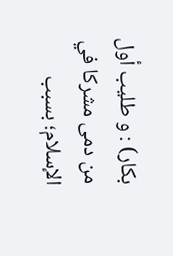بكار) : و طليب أول من دمى مشركا في الإسلام؛ بسبب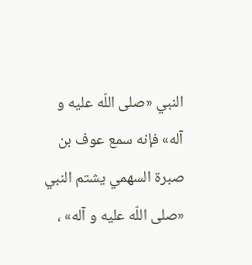النبي «صلى اللّه عليه و آله» فإنه سمع عوف بن صبرة السهمي يشتم النبي «صلى اللّه عليه و آله» ،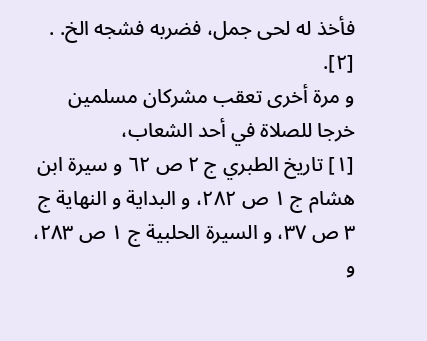فأخذ له لحى جمل، فضربه فشجه الخ. . [٢].
و مرة أخرى تعقب مشركان مسلمين خرجا للصلاة في أحد الشعاب،
[١] تاريخ الطبري ج ٢ ص ٦٢ و سيرة ابن هشام ج ١ ص ٢٨٢، و البداية و النهاية ج ٣ ص ٣٧، و السيرة الحلبية ج ١ ص ٢٨٣، و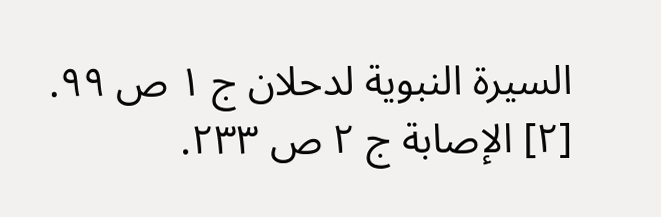السيرة النبوية لدحلان ج ١ ص ٩٩.
[٢] الإصابة ج ٢ ص ٢٣٣.